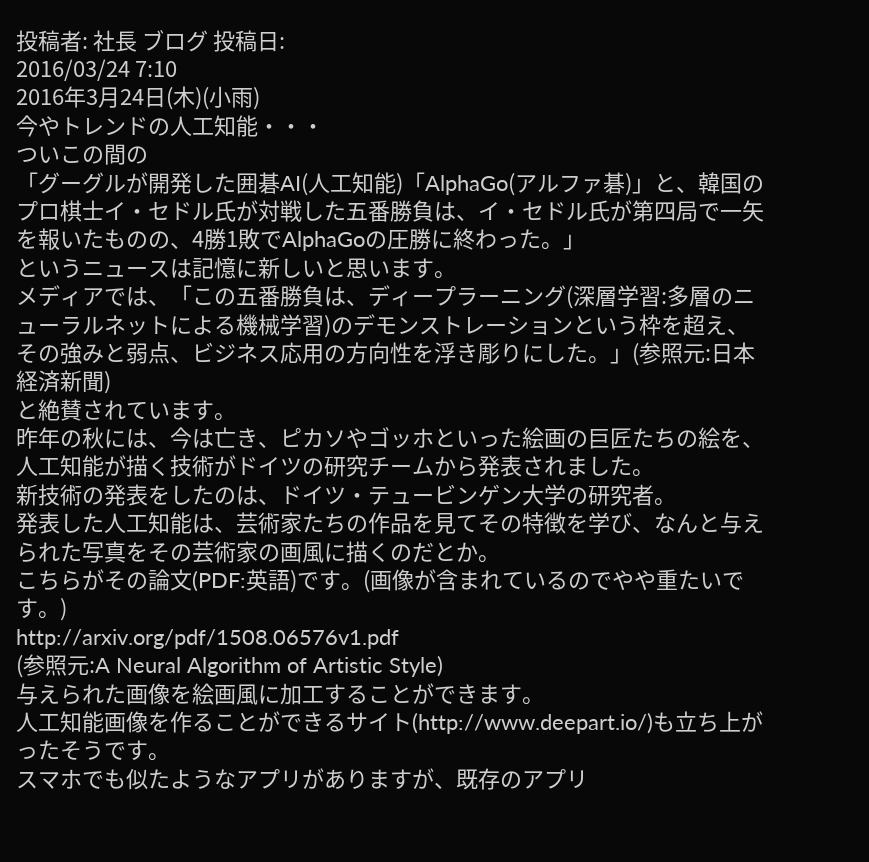投稿者: 社長 ブログ 投稿日:
2016/03/24 7:10
2016年3月24日(木)(小雨)
今やトレンドの人工知能・・・
ついこの間の
「グーグルが開発した囲碁AI(人工知能)「AlphaGo(アルファ碁)」と、韓国のプロ棋士イ・セドル氏が対戦した五番勝負は、イ・セドル氏が第四局で一矢を報いたものの、4勝1敗でAlphaGoの圧勝に終わった。」
というニュースは記憶に新しいと思います。
メディアでは、「この五番勝負は、ディープラーニング(深層学習:多層のニューラルネットによる機械学習)のデモンストレーションという枠を超え、その強みと弱点、ビジネス応用の方向性を浮き彫りにした。」(参照元:日本経済新聞)
と絶賛されています。
昨年の秋には、今は亡き、ピカソやゴッホといった絵画の巨匠たちの絵を、人工知能が描く技術がドイツの研究チームから発表されました。
新技術の発表をしたのは、ドイツ・テュービンゲン大学の研究者。
発表した人工知能は、芸術家たちの作品を見てその特徴を学び、なんと与えられた写真をその芸術家の画風に描くのだとか。
こちらがその論文(PDF:英語)です。(画像が含まれているのでやや重たいです。)
http://arxiv.org/pdf/1508.06576v1.pdf
(参照元:A Neural Algorithm of Artistic Style)
与えられた画像を絵画風に加工することができます。
人工知能画像を作ることができるサイト(http://www.deepart.io/)も立ち上がったそうです。
スマホでも似たようなアプリがありますが、既存のアプリ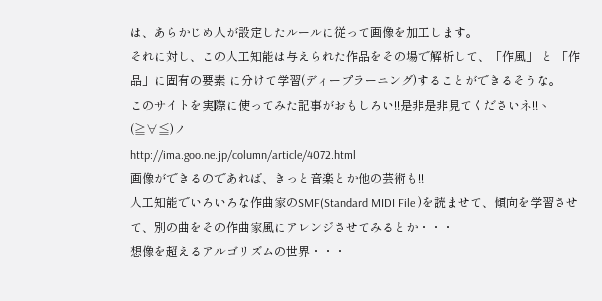は、あらかじめ人が設定したルールに従って画像を加工します。
それに対し、この人工知能は与えられた作品をその場で解析して、「作風」 と 「作品」に固有の要素 に分けて学習(ディープラーニング)することができるそうな。
このサイトを実際に使ってみた記事がおもしろい!!是非是非見てくださいネ!!ヽ(≧∀≦)ノ
http://ima.goo.ne.jp/column/article/4072.html
画像ができるのであれば、きっと音楽とか他の芸術も!!
人工知能でいろいろな作曲家のSMF(Standard MIDI File )を読ませて、傾向を学習させて、別の曲をその作曲家風にアレンジさせてみるとか・・・
想像を超えるアルゴリズムの世界・・・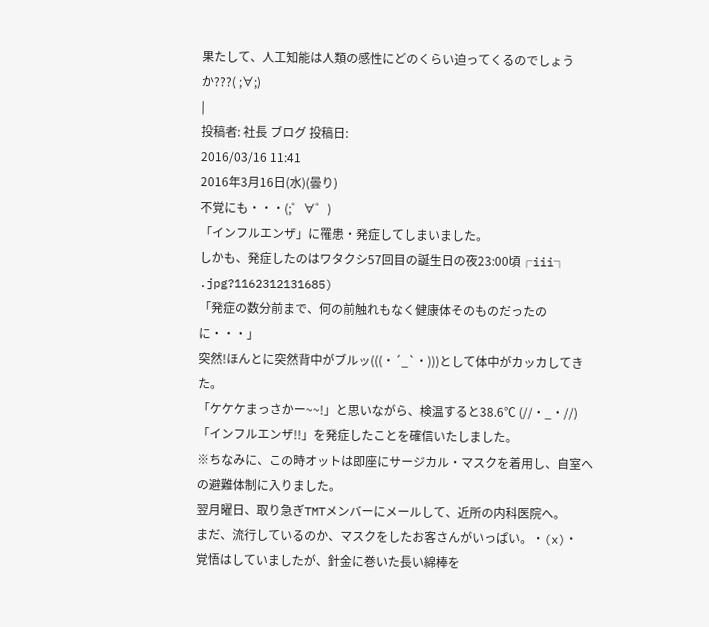果たして、人工知能は人類の感性にどのくらい迫ってくるのでしょうか???( ;∀;)
|
投稿者: 社長 ブログ 投稿日:
2016/03/16 11:41
2016年3月16日(水)(曇り)
不覚にも・・・(;゜∀゜)
「インフルエンザ」に罹患・発症してしまいました。
しかも、発症したのはワタクシ57回目の誕生日の夜23:00頃┌iii┐
.jpg?1162312131685)
「発症の数分前まで、何の前触れもなく健康体そのものだったのに・・・」
突然!ほんとに突然背中がブルッ(((・´_`・)))として体中がカッカしてきた。
「ケケケまっさかー~~!」と思いながら、検温すると38.6℃ (//・_・//)
「インフルエンザ!!」を発症したことを確信いたしました。
※ちなみに、この時オットは即座にサージカル・マスクを着用し、自室への避難体制に入りました。
翌月曜日、取り急ぎTMTメンバーにメールして、近所の内科医院へ。
まだ、流行しているのか、マスクをしたお客さんがいっぱい。・(x)・
覚悟はしていましたが、針金に巻いた長い綿棒を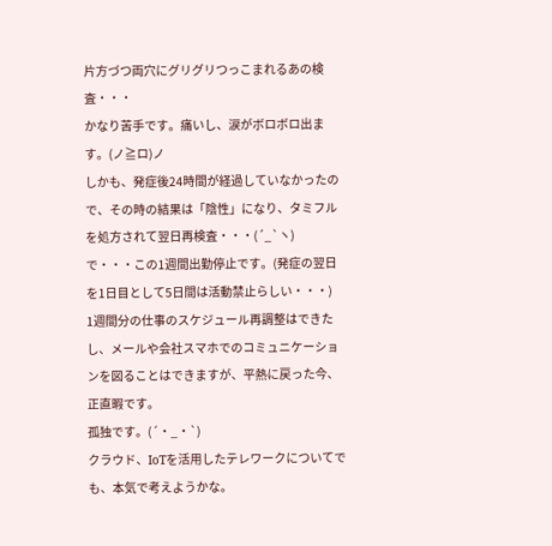片方づつ両穴にグリグリつっこまれるあの検査・・・
かなり苦手です。痛いし、涙がボロボロ出ます。(ノ≧ロ)ノ
しかも、発症後24時間が経過していなかったので、その時の結果は「陰性」になり、タミフルを処方されて翌日再検査・・・(´_`ヽ)
で・・・この1週間出勤停止です。(発症の翌日を1日目として5日間は活動禁止らしい・・・)
1週間分の仕事のスケジュール再調整はできたし、メールや会社スマホでのコミュニケーションを図ることはできますが、平熱に戻った今、正直暇です。
孤独です。(´・_・`)
クラウド、IoTを活用したテレワークについてでも、本気で考えようかな。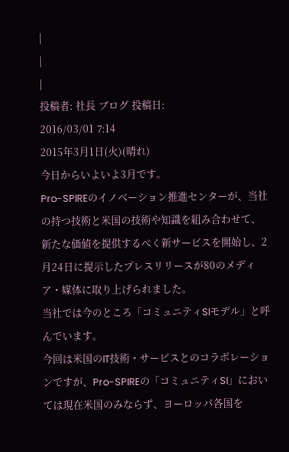|
|
|
投稿者: 社長 ブログ 投稿日:
2016/03/01 7:14
2015年3月1日(火)(晴れ)
今日からいよいよ3月です。
Pro-SPIREのイノベーション推進センターが、当社の持つ技術と米国の技術や知識を組み合わせて、新たな価値を提供するべく新サービスを開始し、2月24日に提示したプレスリリースが80のメディア・媒体に取り上げられました。
当社では今のところ「コミュニティSIモデル」と呼んでいます。
今回は米国のIT技術・サービスとのコラボレーションですが、Pro-SPIREの「コミュニティSI」においては現在米国のみならず、ヨーロッパ各国を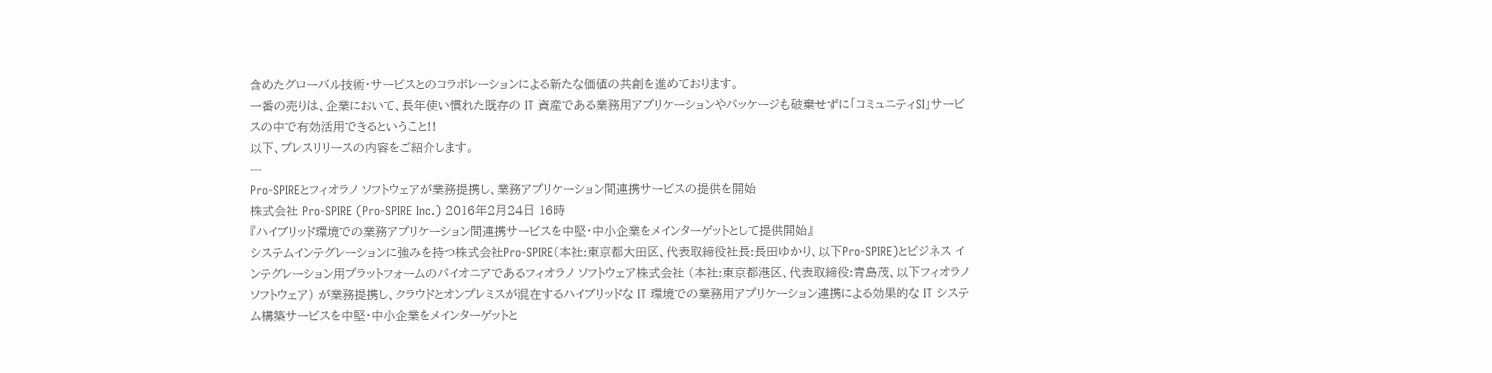含めたグローバル技術・サービスとのコラボレーションによる新たな価値の共創を進めております。
一番の売りは、企業において、長年使い慣れた既存の IT 資産である業務用アプリケーションやパッケージも破棄せずに「コミュニティSI」サービスの中で有効活用できるということ!!
以下、プレスリリースの内容をご紹介します。
---
Pro-SPIREとフィオラノ ソフトウェアが業務提携し、業務アプリケーション間連携サービスの提供を開始
株式会社 Pro-SPIRE (Pro-SPIRE Inc.) 2016年2月24日 16時
『ハイブリッド環境での業務アプリケーション間連携サービスを中堅・中小企業をメインターゲットとして提供開始』
システムインテグレーションに強みを持つ株式会社Pro-SPIRE(本社:東京都大田区、代表取締役社長:長田ゆかり、以下Pro-SPIRE)とビジネス インテグレーション用プラットフォームのパイオニアであるフィオラノ ソフトウェア株式会社 (本社:東京都港区、代表取締役:青島茂、以下フィオラノ ソフトウェア) が業務提携し、クラウドとオンプレミスが混在するハイブリッドな IT 環境での業務用アプリケーション連携による効果的な IT システム構築サービスを中堅・中小企業をメインターゲットと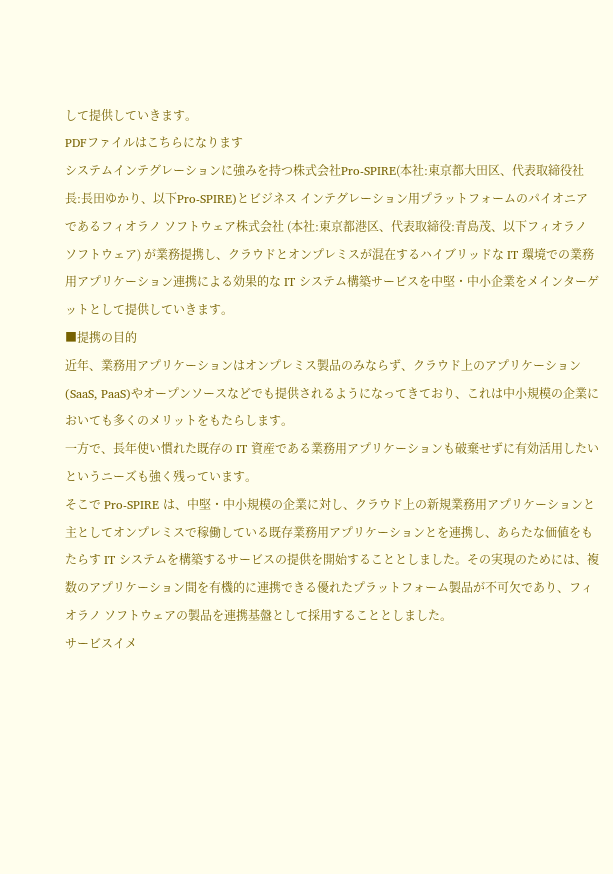して提供していきます。
PDFファイルはこちらになります
システムインテグレーションに強みを持つ株式会社Pro-SPIRE(本社:東京都大田区、代表取締役社長:長田ゆかり、以下Pro-SPIRE)とビジネス インテグレーション用プラットフォームのパイオニアであるフィオラノ ソフトウェア株式会社 (本社:東京都港区、代表取締役:青島茂、以下フィオラノ ソフトウェア) が業務提携し、クラウドとオンプレミスが混在するハイブリッドな IT 環境での業務用アプリケーション連携による効果的な IT システム構築サービスを中堅・中小企業をメインターゲットとして提供していきます。
■提携の目的
近年、業務用アプリケーションはオンプレミス製品のみならず、クラウド上のアプリケーション(SaaS, PaaS)やオープンソースなどでも提供されるようになってきており、これは中小規模の企業においても多くのメリットをもたらします。
一方で、長年使い慣れた既存の IT 資産である業務用アプリケーションも破棄せずに有効活用したいというニーズも強く残っています。
そこで Pro-SPIRE は、中堅・中小規模の企業に対し、クラウド上の新規業務用アプリケーションと主としてオンプレミスで稼働している既存業務用アプリケーションとを連携し、あらたな価値をもたらす IT システムを構築するサービスの提供を開始することとしました。その実現のためには、複数のアプリケーション間を有機的に連携できる優れたプラットフォーム製品が不可欠であり、フィオラノ ソフトウェアの製品を連携基盤として採用することとしました。
サービスイメ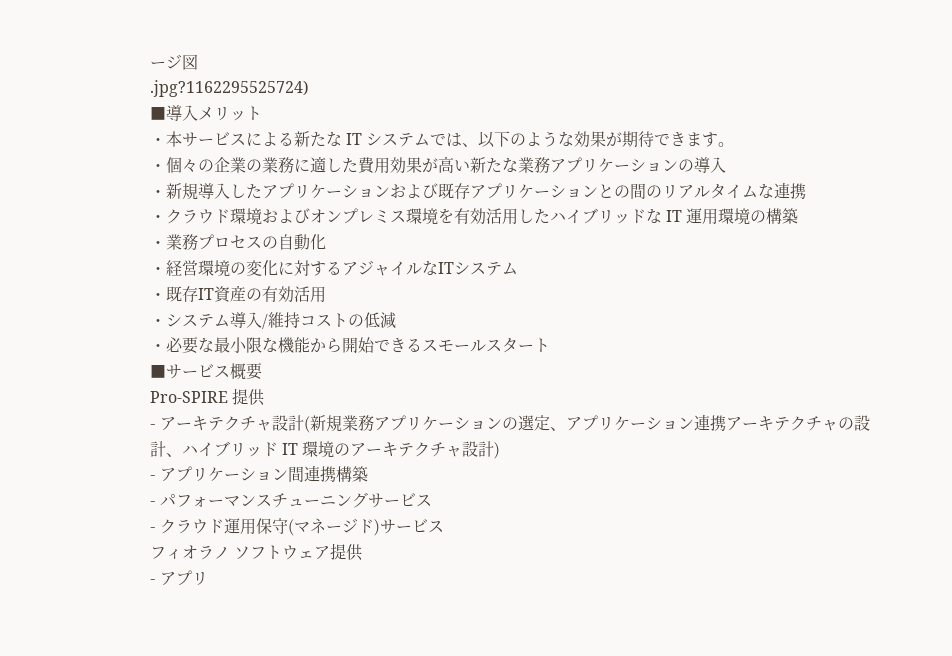ージ図
.jpg?1162295525724)
■導入メリット
・本サービスによる新たな IT システムでは、以下のような効果が期待できます。
・個々の企業の業務に適した費用効果が高い新たな業務アプリケーションの導入
・新規導入したアプリケーションおよび既存アプリケーションとの間のリアルタイムな連携
・クラウド環境およびオンプレミス環境を有効活用したハイブリッドな IT 運用環境の構築
・業務プロセスの自動化
・経営環境の変化に対するアジャイルなITシステム
・既存IT資産の有効活用
・システム導入/維持コストの低減
・必要な最小限な機能から開始できるスモールスタート
■サービス概要
Pro-SPIRE 提供
- アーキテクチャ設計(新規業務アプリケーションの選定、アプリケーション連携アーキテクチャの設計、ハイブリッド IT 環境のアーキテクチャ設計)
- アプリケーション間連携構築
- パフォーマンスチューニングサービス
- クラウド運用保守(マネージド)サービス
フィオラノ ソフトウェア提供
- アプリ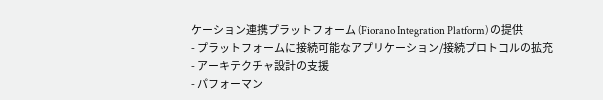ケーション連携プラットフォーム (Fiorano Integration Platform) の提供
- プラットフォームに接続可能なアプリケーション/接続プロトコルの拡充
- アーキテクチャ設計の支援
- パフォーマン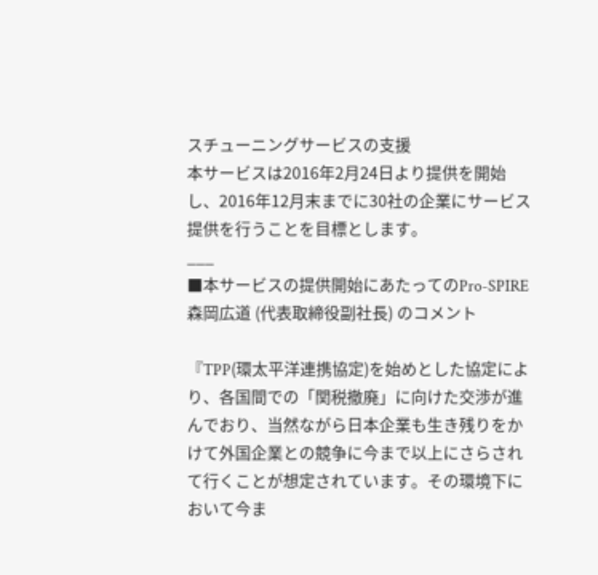スチューニングサービスの支援
本サービスは2016年2月24日より提供を開始し、2016年12月末までに30社の企業にサービス提供を行うことを目標とします。
___
■本サービスの提供開始にあたってのPro-SPIRE 森岡広道 (代表取締役副社長) のコメント

『TPP(環太平洋連携協定)を始めとした協定により、各国間での「関税撤廃」に向けた交渉が進んでおり、当然ながら日本企業も生き残りをかけて外国企業との競争に今まで以上にさらされて行くことが想定されています。その環境下において今ま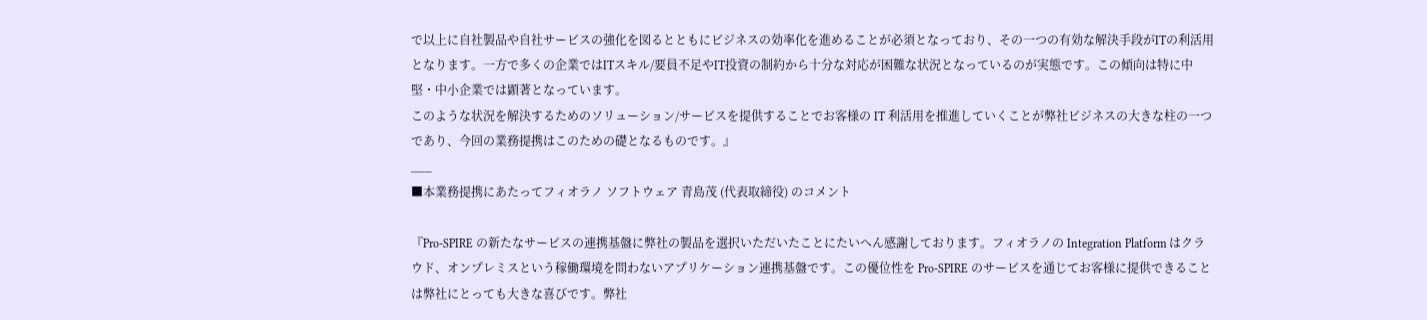で以上に自社製品や自社サービスの強化を図るとともにビジネスの効率化を進めることが必須となっており、その一つの有効な解決手段がITの利活用となります。一方で多くの企業ではITスキル/要員不足やIT投資の制約から十分な対応が困難な状況となっているのが実態です。この傾向は特に中堅・中小企業では顕著となっています。
このような状況を解決するためのソリューション/サービスを提供することでお客様の IT 利活用を推進していくことが弊社ビジネスの大きな柱の一つであり、今回の業務提携はこのための礎となるものです。』
___
■本業務提携にあたってフィオラノ ソフトウェア 青島茂 (代表取締役) のコメント

『Pro-SPIRE の新たなサービスの連携基盤に弊社の製品を選択いただいたことにたいへん感謝しております。フィオラノの Integration Platform はクラウド、オンプレミスという稼働環境を問わないアプリケーション連携基盤です。この優位性を Pro-SPIRE のサービスを通じてお客様に提供できることは弊社にとっても大きな喜びです。弊社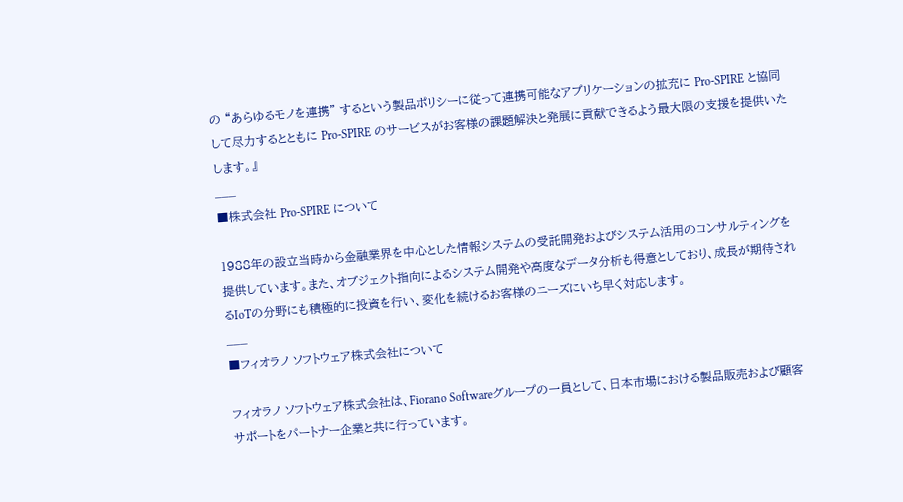の “あらゆるモノを連携” するという製品ポリシーに従って連携可能なアプリケーションの拡充に Pro-SPIRE と協同して尽力するとともに Pro-SPIRE のサービスがお客様の課題解決と発展に貢献できるよう最大限の支援を提供いたします。』
___
■株式会社 Pro-SPIRE について

1988年の設立当時から金融業界を中心とした情報システムの受託開発およびシステム活用のコンサルティングを提供しています。また、オブジェクト指向によるシステム開発や高度なデータ分析も得意としており、成長が期待されるIoTの分野にも積極的に投資を行い、変化を続けるお客様のニーズにいち早く対応します。
___
■フィオラノ ソフトウェア株式会社について

フィオラノ ソフトウェア株式会社は、Fiorano Softwareグループの一員として、日本市場における製品販売および顧客サポートをパートナー企業と共に行っています。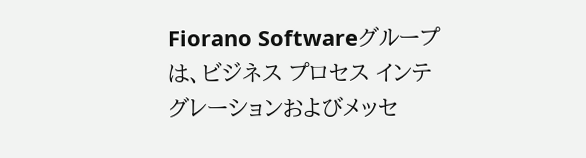Fiorano Softwareグループは、ビジネス プロセス インテグレーションおよびメッセ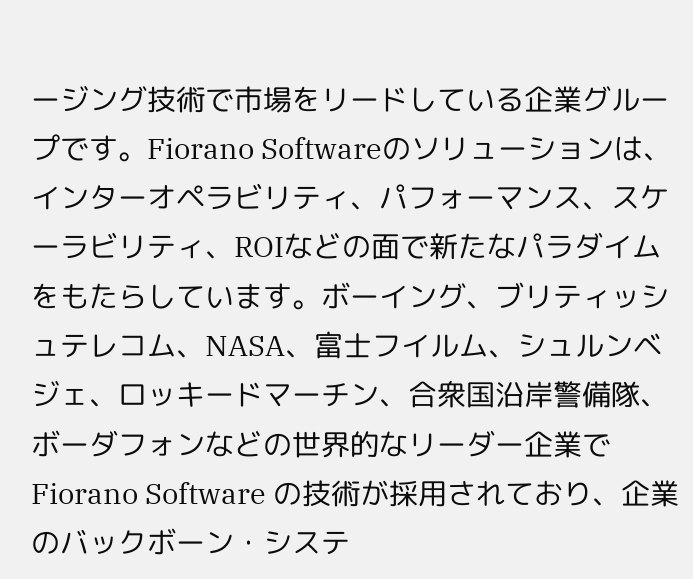ージング技術で市場をリードしている企業グループです。Fiorano Softwareのソリューションは、インターオペラビリティ、パフォーマンス、スケーラビリティ、ROIなどの面で新たなパラダイムをもたらしています。ボーイング、ブリティッシュテレコム、NASA、富士フイルム、シュルンベジェ、ロッキードマーチン、合衆国沿岸警備隊、ボーダフォンなどの世界的なリーダー企業でFiorano Software の技術が採用されており、企業のバックボーン・システ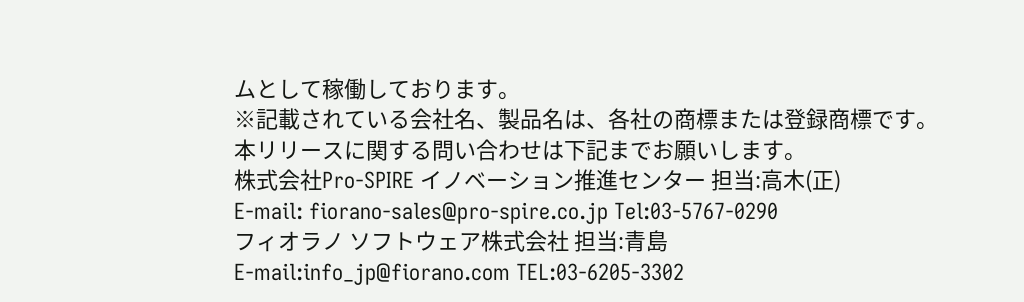ムとして稼働しております。
※記載されている会社名、製品名は、各社の商標または登録商標です。
本リリースに関する問い合わせは下記までお願いします。
株式会社Pro-SPIRE イノベーション推進センター 担当:高木(正)
E-mail: fiorano-sales@pro-spire.co.jp Tel:03-5767-0290
フィオラノ ソフトウェア株式会社 担当:青島
E-mail:info_jp@fiorano.com TEL:03-6205-3302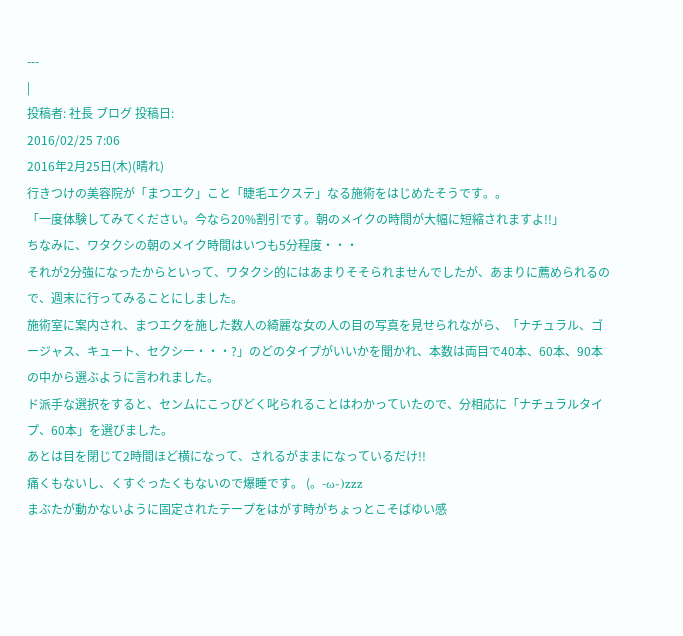---
|
投稿者: 社長 ブログ 投稿日:
2016/02/25 7:06
2016年2月25日(木)(晴れ)
行きつけの美容院が「まつエク」こと「睫毛エクステ」なる施術をはじめたそうです。。
「一度体験してみてください。今なら20%割引です。朝のメイクの時間が大幅に短縮されますよ!!」
ちなみに、ワタクシの朝のメイク時間はいつも5分程度・・・
それが2分強になったからといって、ワタクシ的にはあまりそそられませんでしたが、あまりに薦められるので、週末に行ってみることにしました。
施術室に案内され、まつエクを施した数人の綺麗な女の人の目の写真を見せられながら、「ナチュラル、ゴージャス、キュート、セクシー・・・?」のどのタイプがいいかを聞かれ、本数は両目で40本、60本、90本の中から選ぶように言われました。
ド派手な選択をすると、センムにこっぴどく叱られることはわかっていたので、分相応に「ナチュラルタイプ、60本」を選びました。
あとは目を閉じて2時間ほど横になって、されるがままになっているだけ!!
痛くもないし、くすぐったくもないので爆睡です。 (。-ω-)zzz
まぶたが動かないように固定されたテープをはがす時がちょっとこそばゆい感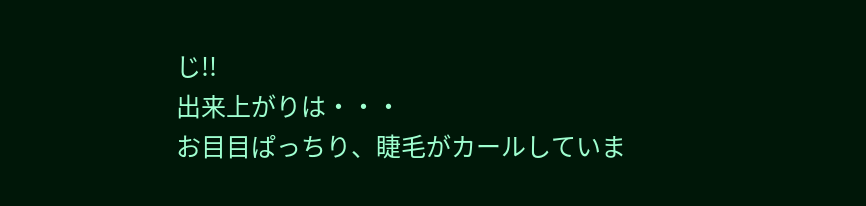じ!!
出来上がりは・・・
お目目ぱっちり、睫毛がカールしていま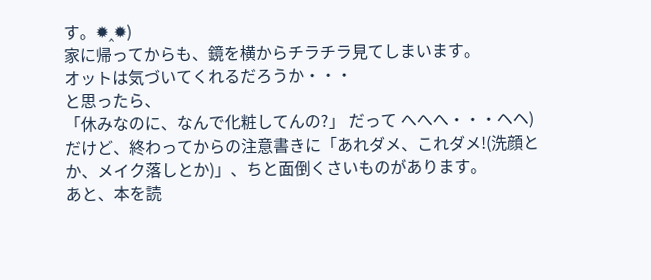す。✹‸✹)
家に帰ってからも、鏡を横からチラチラ見てしまいます。
オットは気づいてくれるだろうか・・・
と思ったら、
「休みなのに、なんで化粧してんの?」 だって へへへ・・・ヘヘ)
だけど、終わってからの注意書きに「あれダメ、これダメ!(洗顔とか、メイク落しとか)」、ちと面倒くさいものがあります。
あと、本を読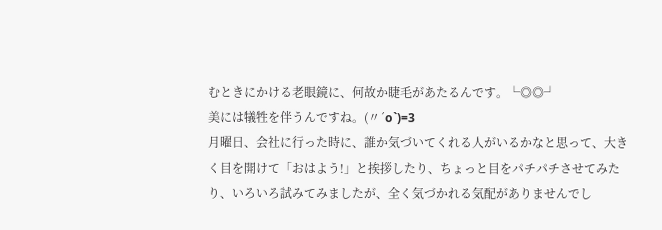むときにかける老眼鏡に、何故か睫毛があたるんです。└◎◎┘
美には犠牲を伴うんですね。(〃´o`)=3
月曜日、会社に行った時に、誰か気づいてくれる人がいるかなと思って、大きく目を開けて「おはよう!」と挨拶したり、ちょっと目をパチパチさせてみたり、いろいろ試みてみましたが、全く気づかれる気配がありませんでし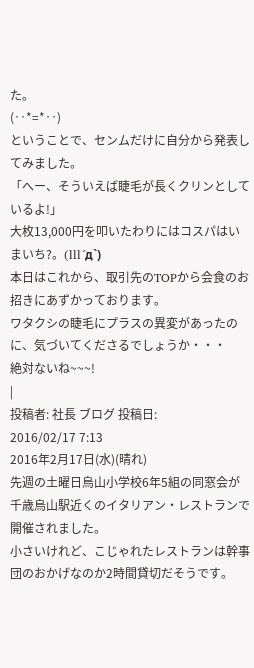た。
(‥*=*‥)
ということで、センムだけに自分から発表してみました。
「へー、そういえば睫毛が長くクリンとしているよ!」
大枚13,000円を叩いたわりにはコスパはいまいち?。(lll´д`)
本日はこれから、取引先のTOPから会食のお招きにあずかっております。
ワタクシの睫毛にプラスの異変があったのに、気づいてくださるでしょうか・・・
絶対ないね~~~!
|
投稿者: 社長 ブログ 投稿日:
2016/02/17 7:13
2016年2月17日(水)(晴れ)
先週の土曜日烏山小学校6年5組の同窓会が千歳烏山駅近くのイタリアン・レストランで開催されました。
小さいけれど、こじゃれたレストランは幹事団のおかげなのか2時間貸切だそうです。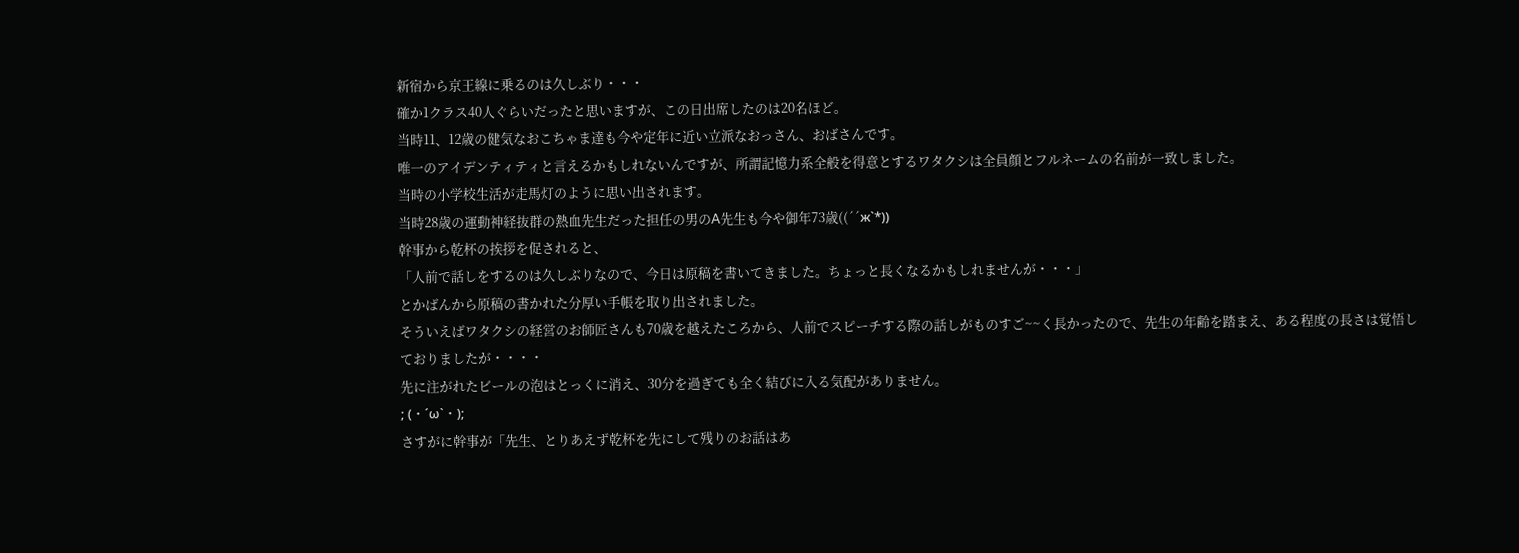新宿から京王線に乗るのは久しぶり・・・
確か1クラス40人ぐらいだったと思いますが、この日出席したのは20名ほど。
当時11、12歳の健気なおこちゃま達も今や定年に近い立派なおっさん、おばさんです。
唯一のアイデンティティと言えるかもしれないんですが、所謂記憶力系全般を得意とするワタクシは全員顔とフルネームの名前が一致しました。
当時の小学校生活が走馬灯のように思い出されます。
当時28歳の運動神経抜群の熱血先生だった担任の男のA先生も今や御年73歳((´´ж`*))
幹事から乾杯の挨拶を促されると、
「人前で話しをするのは久しぶりなので、今日は原稿を書いてきました。ちょっと長くなるかもしれませんが・・・」
とかばんから原稿の書かれた分厚い手帳を取り出されました。
そういえばワタクシの経営のお師匠さんも70歳を越えたころから、人前でスピーチする際の話しがものすご~~く長かったので、先生の年齢を踏まえ、ある程度の長さは覚悟しておりましたが・・・・
先に注がれたビールの泡はとっくに消え、30分を過ぎても全く結びに入る気配がありません。
; (・´ω`・);
さすがに幹事が「先生、とりあえず乾杯を先にして残りのお話はあ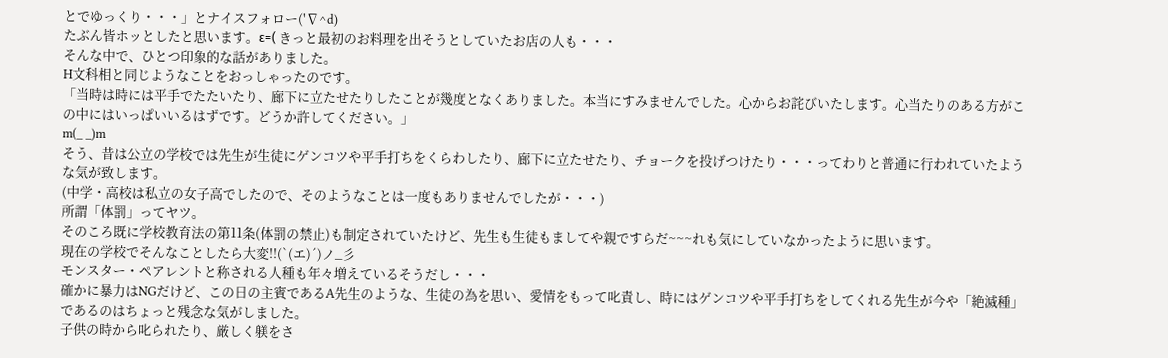とでゆっくり・・・」とナイスフォロー('∇^d)
たぶん皆ホッとしたと思います。ε=( きっと最初のお料理を出そうとしていたお店の人も・・・
そんな中で、ひとつ印象的な話がありました。
H文科相と同じようなことをおっしゃったのです。
「当時は時には平手でたたいたり、廊下に立たせたりしたことが幾度となくありました。本当にすみませんでした。心からお詫びいたします。心当たりのある方がこの中にはいっぱいいるはずです。どうか許してください。」
m(_ _)m
そう、昔は公立の学校では先生が生徒にゲンコツや平手打ちをくらわしたり、廊下に立たせたり、チョークを投げつけたり・・・ってわりと普通に行われていたような気が致します。
(中学・高校は私立の女子高でしたので、そのようなことは一度もありませんでしたが・・・)
所謂「体罰」ってヤツ。
そのころ既に学校教育法の第11条(体罰の禁止)も制定されていたけど、先生も生徒もましてや親ですらだ~~~れも気にしていなかったように思います。
現在の学校でそんなことしたら大変!!(`(エ)´)ノ_彡
モンスター・ペアレントと称される人種も年々増えているそうだし・・・
確かに暴力はNGだけど、この日の主賓であるA先生のような、生徒の為を思い、愛情をもって叱責し、時にはゲンコツや平手打ちをしてくれる先生が今や「絶滅種」であるのはちょっと残念な気がしました。
子供の時から叱られたり、厳しく躾をさ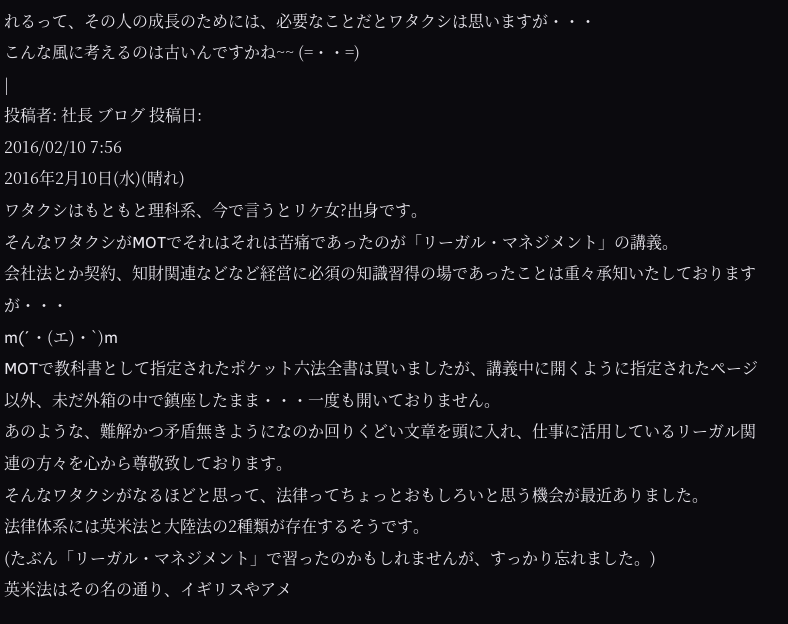れるって、その人の成長のためには、必要なことだとワタクシは思いますが・・・
こんな風に考えるのは古いんですかね~~ (=・・=)
|
投稿者: 社長 ブログ 投稿日:
2016/02/10 7:56
2016年2月10日(水)(晴れ)
ワタクシはもともと理科系、今で言うとリケ女?出身です。
そんなワタクシがMOTでそれはそれは苦痛であったのが「リーガル・マネジメント」の講義。
会社法とか契約、知財関連などなど経営に必須の知識習得の場であったことは重々承知いたしておりますが・・・
m(´・(エ)・`)m
MOTで教科書として指定されたポケット六法全書は買いましたが、講義中に開くように指定されたページ以外、未だ外箱の中で鎮座したまま・・・一度も開いておりません。
あのような、難解かつ矛盾無きようになのか回りくどい文章を頭に入れ、仕事に活用しているリーガル関連の方々を心から尊敬致しております。
そんなワタクシがなるほどと思って、法律ってちょっとおもしろいと思う機会が最近ありました。
法律体系には英米法と大陸法の2種類が存在するそうです。
(たぶん「リーガル・マネジメント」で習ったのかもしれませんが、すっかり忘れました。)
英米法はその名の通り、イギリスやアメ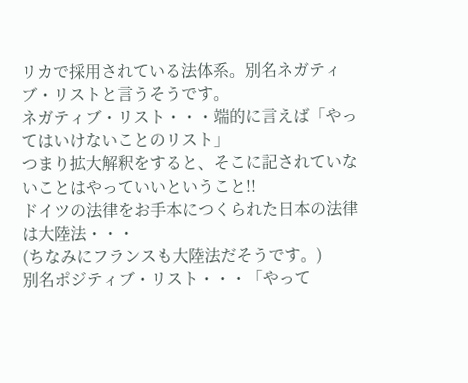リカで採用されている法体系。別名ネガティブ・リストと言うそうです。
ネガティブ・リスト・・・端的に言えば「やってはいけないことのリスト」
つまり拡大解釈をすると、そこに記されていないことはやっていいということ!!
ドイツの法律をお手本につくられた日本の法律は大陸法・・・
(ちなみにフランスも大陸法だそうです。)
別名ポジティブ・リスト・・・「やって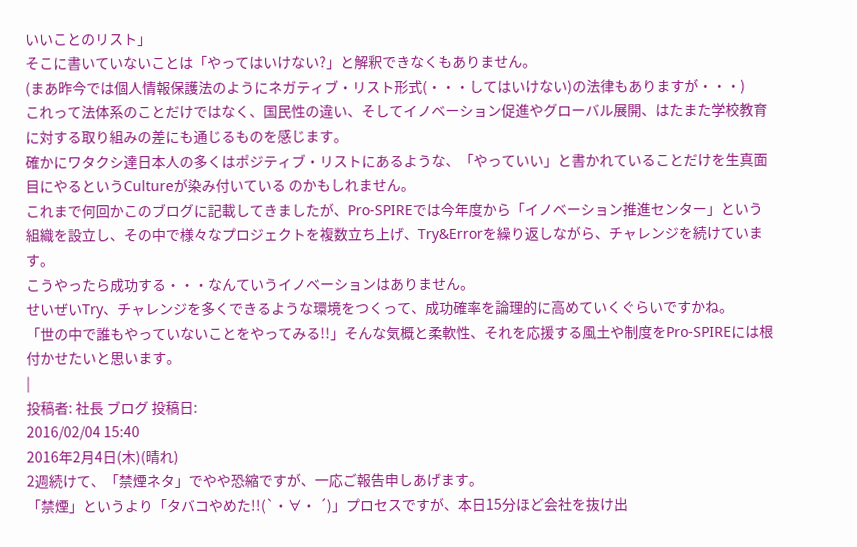いいことのリスト」
そこに書いていないことは「やってはいけない?」と解釈できなくもありません。
(まあ昨今では個人情報保護法のようにネガティブ・リスト形式(・・・してはいけない)の法律もありますが・・・)
これって法体系のことだけではなく、国民性の違い、そしてイノベーション促進やグローバル展開、はたまた学校教育に対する取り組みの差にも通じるものを感じます。
確かにワタクシ達日本人の多くはポジティブ・リストにあるような、「やっていい」と書かれていることだけを生真面目にやるというCultureが染み付いている のかもしれません。
これまで何回かこのブログに記載してきましたが、Pro-SPIREでは今年度から「イノベーション推進センター」という組織を設立し、その中で様々なプロジェクトを複数立ち上げ、Try&Errorを繰り返しながら、チャレンジを続けています。
こうやったら成功する・・・なんていうイノベーションはありません。
せいぜいTry、チャレンジを多くできるような環境をつくって、成功確率を論理的に高めていくぐらいですかね。
「世の中で誰もやっていないことをやってみる!!」そんな気概と柔軟性、それを応援する風土や制度をPro-SPIREには根付かせたいと思います。
|
投稿者: 社長 ブログ 投稿日:
2016/02/04 15:40
2016年2月4日(木)(晴れ)
2週続けて、「禁煙ネタ」でやや恐縮ですが、一応ご報告申しあげます。
「禁煙」というより「タバコやめた!!(`・∀・ ´)」プロセスですが、本日15分ほど会社を抜け出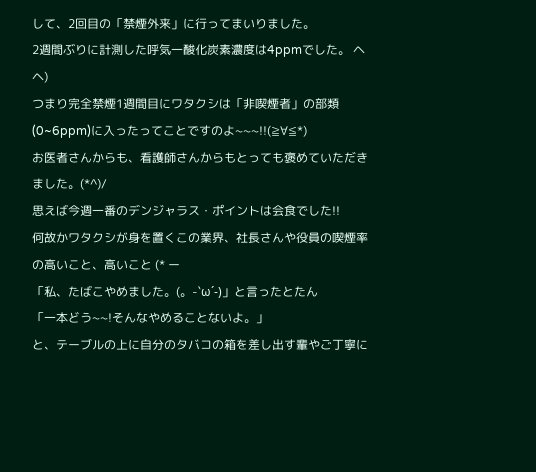して、2回目の「禁煙外来」に行ってまいりました。
2週間ぶりに計測した呼気一酸化炭素濃度は4ppmでした。 ヘヘ)
つまり完全禁煙1週間目にワタクシは「非喫煙者」の部類(0~6ppm)に入ったってことですのよ~~~!!(≧∀≦*)
お医者さんからも、看護師さんからもとっても褒めていただきました。(*^)/
思えば今週一番のデンジャラス・ポイントは会食でした!!
何故かワタクシが身を置くこの業界、社長さんや役員の喫煙率の高いこと、高いこと (* ー
「私、たばこやめました。(。-`ω´-)」と言ったとたん
「一本どう~~!そんなやめることないよ。」
と、テーブルの上に自分のタバコの箱を差し出す輩やご丁寧に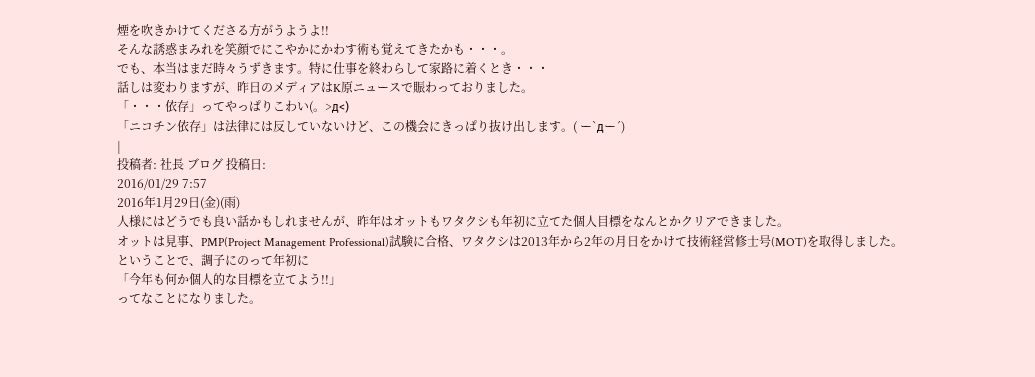煙を吹きかけてくださる方がうようよ!!
そんな誘惑まみれを笑顔でにこやかにかわす術も覚えてきたかも・・・。
でも、本当はまだ時々うずきます。特に仕事を終わらして家路に着くとき・・・
話しは変わりますが、昨日のメディアはK原ニュースで賑わっておりました。
「・・・依存」ってやっぱりこわい(。>д<)
「ニコチン依存」は法律には反していないけど、この機会にきっぱり抜け出します。( ー`дー´)
|
投稿者: 社長 ブログ 投稿日:
2016/01/29 7:57
2016年1月29日(金)(雨)
人様にはどうでも良い話かもしれませんが、昨年はオットもワタクシも年初に立てた個人目標をなんとかクリアできました。
オットは見事、PMP(Project Management Professional)試験に合格、ワタクシは2013年から2年の月日をかけて技術経営修士号(MOT)を取得しました。
ということで、調子にのって年初に
「今年も何か個人的な目標を立てよう!!」
ってなことになりました。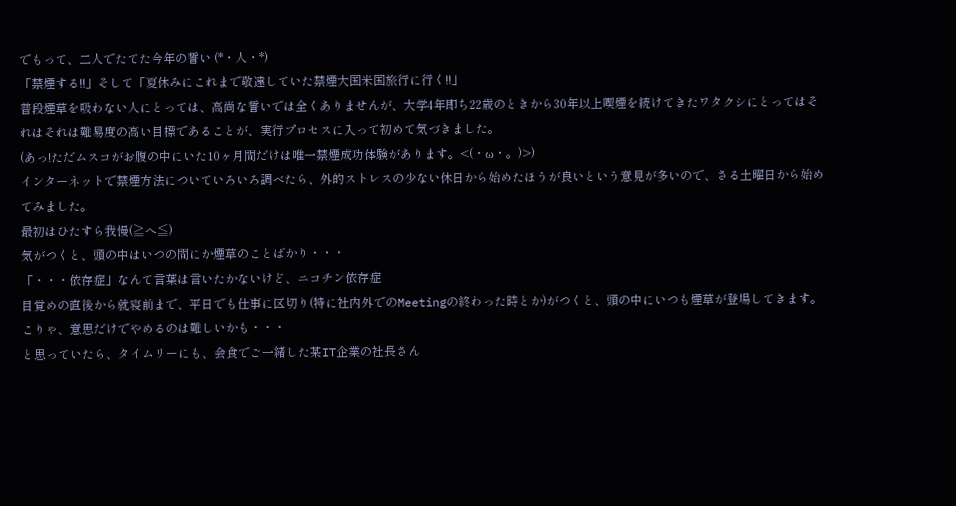でもって、二人でたてた今年の誓い (*・人・*)
「禁煙する!!」そして「夏休みにこれまで敬遠していた禁煙大国米国旅行に行く!!」
普段煙草を吸わない人にとっては、高尚な誓いでは全くありませんが、大学4年即ち22歳のときから30年以上喫煙を続けてきたワタクシにとってはそれはそれは難易度の高い目標であることが、実行プロセスに入って初めて気づきました。
(あっ!ただムスコがお腹の中にいた10ヶ月間だけは唯一禁煙成功体験があります。<(・ω・。)>)
インターネットで禁煙方法についていろいろ調べたら、外的ストレスの少ない休日から始めたほうが良いという意見が多いので、さる土曜日から始めてみました。
最初はひたすら我慢(≧へ≦)
気がつくと、頭の中はいつの間にか煙草のことばかり・・・
「・・・依存症」なんて言葉は言いたかないけど、ニコチン依存症
目覚めの直後から就寝前まで、平日でも仕事に区切り(特に社内外でのMeetingの終わった時とか)がつくと、頭の中にいつも煙草が登場してきます。
こりゃ、意思だけでやめるのは難しいかも・・・
と思っていたら、タイムリーにも、会食でご一緒した某IT企業の社長さん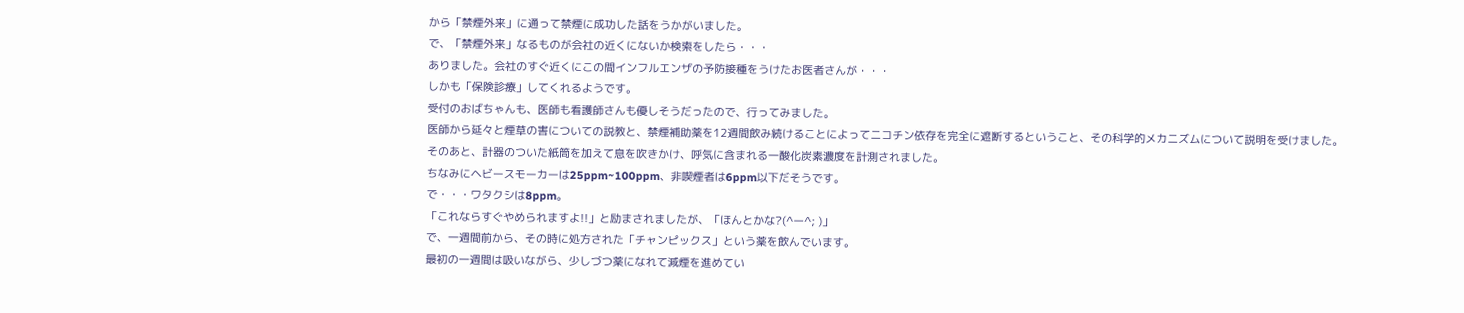から「禁煙外来」に通って禁煙に成功した話をうかがいました。
で、「禁煙外来」なるものが会社の近くにないか検索をしたら・・・
ありました。会社のすぐ近くにこの間インフルエンザの予防接種をうけたお医者さんが・・・
しかも「保険診療」してくれるようです。
受付のおばちゃんも、医師も看護師さんも優しそうだったので、行ってみました。
医師から延々と煙草の害についての説教と、禁煙補助薬を12週間飲み続けることによってニコチン依存を完全に遮断するということ、その科学的メカニズムについて説明を受けました。
そのあと、計器のついた紙筒を加えて息を吹きかけ、呼気に含まれる一酸化炭素濃度を計測されました。
ちなみにヘビースモーカーは25ppm~100ppm、非喫煙者は6ppm以下だそうです。
で・・・ワタクシは8ppm。
「これならすぐやめられますよ!!」と励まされましたが、「ほんとかな?(^ー^; )」
で、一週間前から、その時に処方された「チャンピックス」という薬を飲んでいます。
最初の一週間は吸いながら、少しづつ薬になれて減煙を進めてい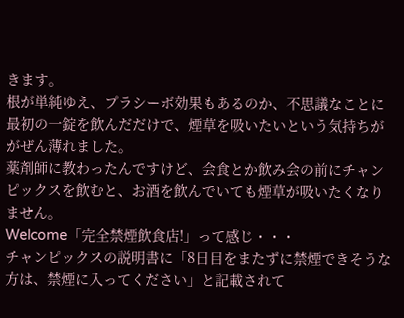きます。
根が単純ゆえ、プラシーボ効果もあるのか、不思議なことに最初の一錠を飲んだだけで、煙草を吸いたいという気持ちががぜん薄れました。
薬剤師に教わったんですけど、会食とか飲み会の前にチャンピックスを飲むと、お酒を飲んでいても煙草が吸いたくなりません。
Welcome「完全禁煙飲食店!」って感じ・・・
チャンピックスの説明書に「8日目をまたずに禁煙できそうな方は、禁煙に入ってください」と記載されて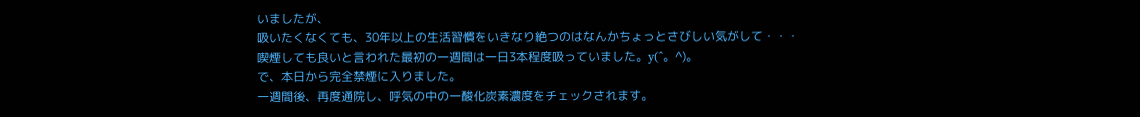いましたが、
吸いたくなくても、30年以上の生活習慣をいきなり絶つのはなんかちょっとさびしい気がして・・・
喫煙しても良いと言われた最初の一週間は一日3本程度吸っていました。y(^。^)。
で、本日から完全禁煙に入りました。
一週間後、再度通院し、呼気の中の一酸化炭素濃度をチェックされます。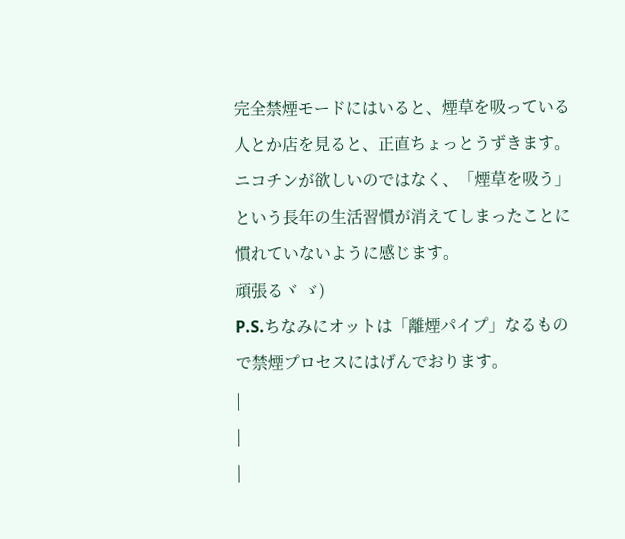完全禁煙モードにはいると、煙草を吸っている人とか店を見ると、正直ちょっとうずきます。
ニコチンが欲しいのではなく、「煙草を吸う」という長年の生活習慣が消えてしまったことに慣れていないように感じます。
頑張るヾ ゞ)
P.S.ちなみにオットは「離煙パイプ」なるもので禁煙プロセスにはげんでおります。
|
|
|